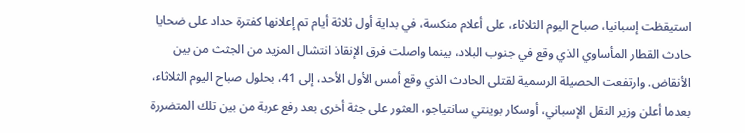استيقظت إسبانيا، صباح اليوم الثلاثاء، على أعلام منكسة، في بداية أول ثلاثة أيام تم إعلانها كفترة حداد على ضحايا حادث القطار المأساوي الذي وقع في جنوب البلاد، بينما واصلت فرق الإنقاذ انتشال المزيد من الجثث من بين الأنقاض. وارتفعت الحصيلة الرسمية لقتلى الحادث الذي وقع أمس الأول الأحد، إلى 41، بحلول صباح اليوم الثلاثاء، بعدما أعلن وزير النقل الإسباني، أوسكار بوينتي سانتياجو، العثور على جثة أخرى بعد رفع عربة من بين تلك المتضررة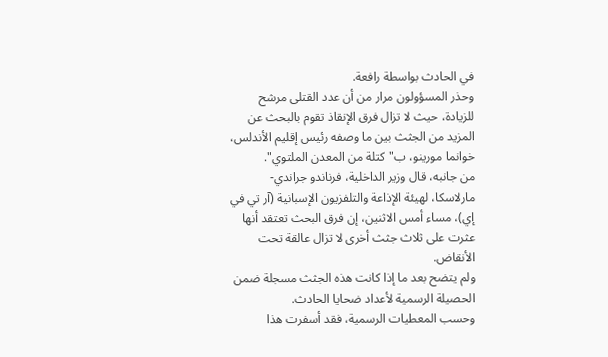في الحادث بواسطة رافعة.
وحذر المسؤولون مرار من أن عدد القتلى مرشح للزيادة، حيث لا تزال فرق الإنقاذ تقوم بالبحث عن المزيد من الجثث بين ما وصفه رئيس إقليم الأندلس، خوانما مورينو، ب"كتلة من المعدن الملتوي".
من جانبه، قال وزير الداخلية، فرناندو جراندي- مارلاسكا، لهيئة الإذاعة والتلفزيون الإسبانية (آر تي في إي)، مساء أمس الاثنين، إن فرق البحث تعتقد أنها عثرت على ثلاث جثث أخرى لا تزال عالقة تحت الأنقاض.
ولم يتضح بعد ما إذا كانت هذه الجثث مسجلة ضمن الحصيلة الرسمية لأعداد ضحايا الحادث.
وحسب المعطيات الرسمية، فقد أسفرت هذا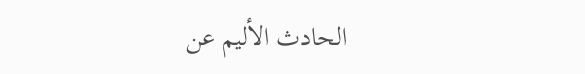الحادث الأليم عن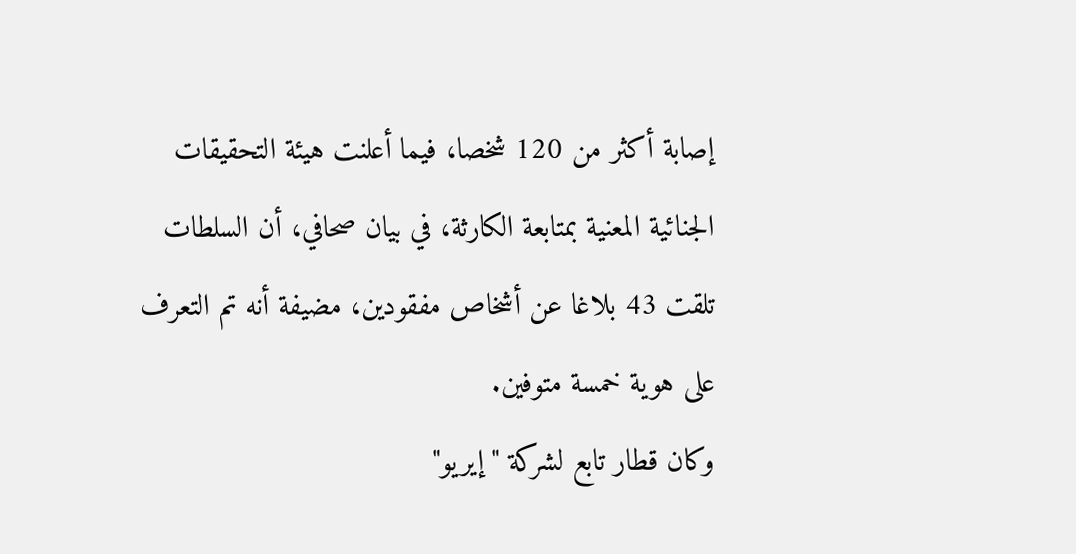إصابة أكثر من 120 شخصا، فيما أعلنت هيئة التحقيقات الجنائية المعنية بمتابعة الكارثة، في بيان صحافي، أن السلطات تلقت 43 بلاغا عن أشخاص مفقودين، مضيفة أنه تم التعرف على هوية خمسة متوفين.
وكان قطار تابع لشركة "إيريو"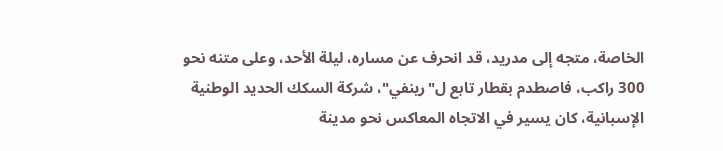الخاصة، متجه إلى مدريد، قد انحرف عن مساره، ليلة الأحد، وعلى متنه نحو 300 راكب، فاصطدم بقطار تابع ل"رينفي"، شركة السكك الحديد الوطنية الإسبانية، كان يسير في الاتجاه المعاكس نحو مدينة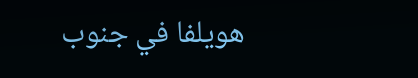هويلفا في جنوب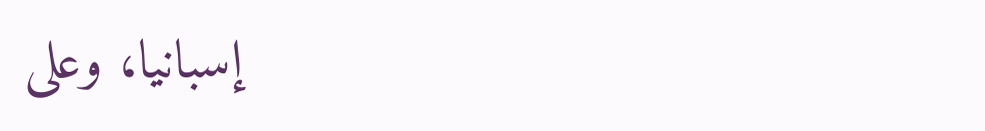إسبانيا، وعلى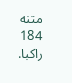متنه 184 راكبا.